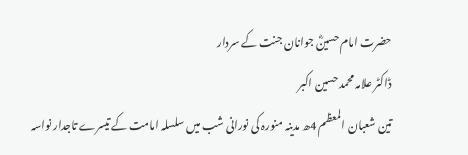حضرت امام حسینؓ جوانان جنت کے سردار
ڈاکٹر علامہ محمد حسین اکبر
تین شعبان المعظم 4ھ مدینہ منورہ کی نورانی شب میں سلسلہ امامت کے تیسرے تاجدار نواسہ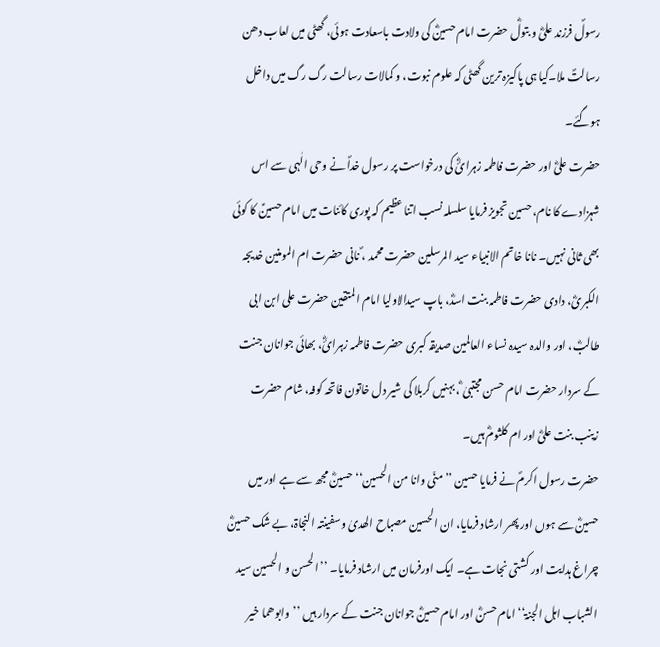رسولؐ فرزند علیؓ و بتولؓ حضرت امام حسینؓ کی ولادت باسعادت ہوئی، گھٹی میں لعاب دھن رسالتؐ ملا۔کیا ہی پاکیزہ ترین گھٹی کہ علوم نبوت، و کمالات رسالت رگ رگ میں داخل ہوگئے۔
حضرت علیؓ اور حضرت فاطمہ زہرائؓ کی درخواست پر رسول خداؐ نے وحی الٰہی سے اس شہزادے کا نام، حسین تجویز فرمایا سلسلہ نسب اتنا عظیم کہ پوری کائنات میں امام حسینؑ کا کوئی بھی ثانی نہیں۔ نانا خاتم الانبیاء سید المرسلین حضرت محمد ،ؐ نانی حضرت ام المومنین خدیجہ الکبریؓ، دادی حضرت فاطمہ بنت اسدؓ، باپ سیدالاولیا امام المتقین حضرت علی ابن ابی طالبؓ، اور والدہ سیدہ نساء العالمین صدیقہ کبری حضرت فاطمہ زہرائؓ، بھائی جوانان جنت کے سردار حضرت امام حسن مجتبیٰ ؓ، بہنیں کربلا کی شیر دل خاتون فاتحہ کوفہ، شام حضرت زینب بنت علیؓ اور ام کلثومؓ ہیں۔
حضرت رسول اکرمؐ نے فرمایا حسین ’’منّی وانا من الحسین‘‘ حسینؓ مجھ سے ہے اور میں حسینؓ سے ہوں اور پھر ارشاد فرمایا، ان الحسین مصباح الھدیٰ وسفینتہ النجاۃ، بے شک حسینؓ چراغ ہدایت اور کشتی نجات ہے۔ ایک اورفرمان میں ارشاد فرمایا۔ ’’الحسن و الحسین سید الشباب اہل الجنۃ‘‘ امام حسنؓ اور امام حسینؓ جوانان جنت کے سردار ہیں ’’وابوھما خیر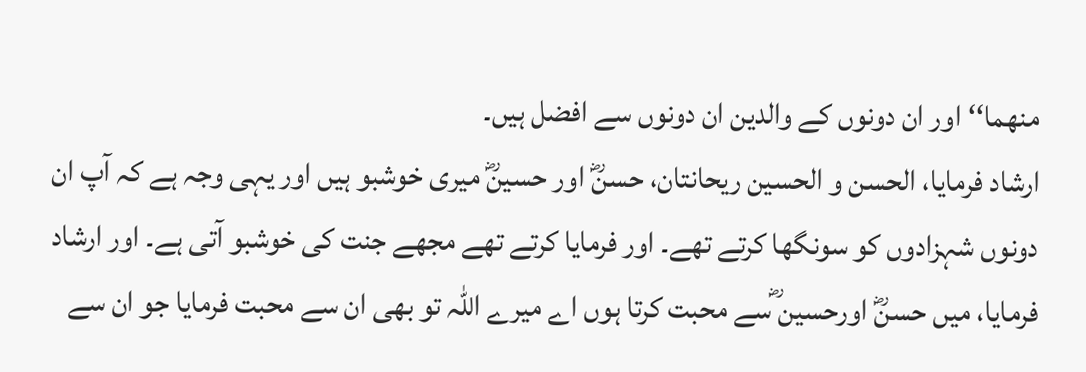منھما‘‘ اور ان دونوں کے والدین ان دونوں سے افضل ہیں۔
ارشاد فرمایا، الحسن و الحسین ریحانتان، حسنؓ اور حسینؓ میری خوشبو ہیں اور یہی وجہ ہے کہ آپ ان دونوں شہزادوں کو سونگھا کرتے تھے۔ اور فرمایا کرتے تھے مجھے جنت کی خوشبو آتی ہے۔ اور ارشاد فرمایا، میں حسنؓ اورحسین ؓسے محبت کرتا ہوں اے میرے اللہ تو بھی ان سے محبت فرمایا جو ان سے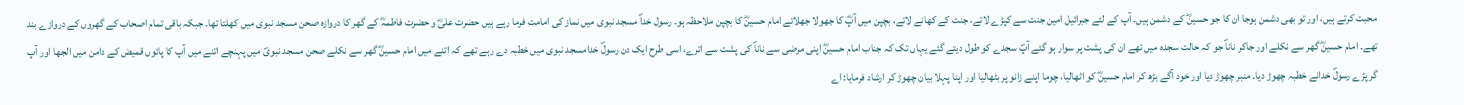محبت کرتے ہیں، اور تو بھی دشمن ہوجا ان کا جو حسینؓ کے دشمن ہیں۔ آپ کے لئے جبرائیل امین جنت سے کپڑے لاتے، جنت کے کھانے لاتے، بچپن میں آپؓ کا جھولا جھلاتے امام حسینؓ کا بچپن ملاحظہ ہو۔ رسول خداؐ مسجد نبوی میں نماز کی امامت فرما رہے ہیں حضرت علیؓ و حضرت فاطمہؓ کے گھر کا دروازہ صحن مسجد نبوی میں کھلتا تھا۔ جبکہ باقی تمام اصحاب کے گھروں کے دروازے بند تھے۔ امام حسینؓ گھر سے نکلے اور جاکر ناناؐ جو کہ حالت سجدہ میں تھے ان کی پشت پر سوار ہو گئے آپؐ سجدے کو طول دیتے گئے یہاں تک کہ جناب امام حسینؓ اپنی مرضی سے ناناؐ کی پشت سے اترے، اسی طرح ایک دن رسولؐ خدامسجد نبوی میں خطبہ دے رہے تھے کہ اتنے میں امام حسینؓ گھر سے نکلے صحن مسجد نبویؐ میں پہنچے اتنے میں آپ کا پائوں قمیض کے دامن میں الجھا اور آپ گر پڑے رسولؐ خدانے خطبہ چھوڑ دیا۔ منبر چھوڑ دیا اور خود آگے بڑھ کر امام حسینؓ کو اٹھالیا، چوما اپنے زانو پر بٹھالیا اور اپنا پہلا بیان چھوڑ کر ارشاد فرمایا: اے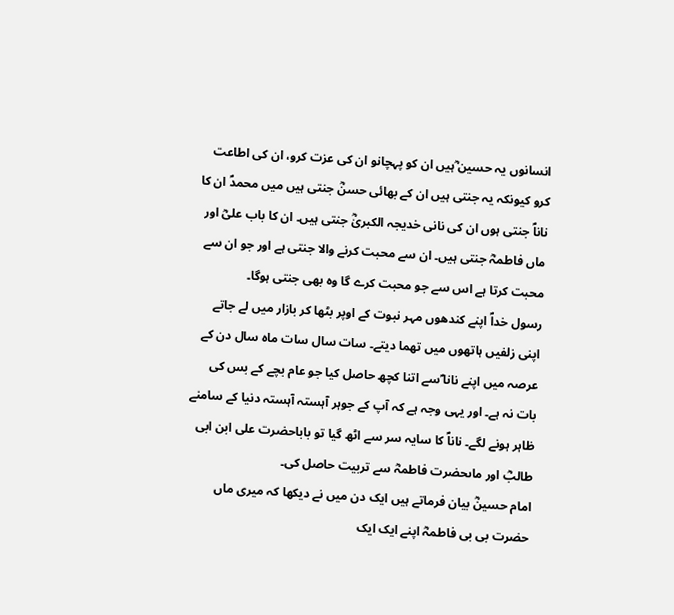انسانوں یہ حسین ؓہیں ان کو پہچانو ان کی عزت کرو، ان کی اطاعت کرو کیونکہ یہ جنتی ہیں ان کے بھائی حسنؓ جنتی ہیں میں محمدؐ ان کا ناناؐ جنتی ہوں ان کی نانی خدیجہ الکبریٰؓ جنتی ہیں۔ ان کا باب علیؓ اور ماں فاطمہؓ جنتی ہیں۔ ان سے محبت کرنے والا جنتی ہے اور جو ان سے محبت کرتا ہے اس سے جو محبت کرے گا وہ بھی جنتی ہوگا۔
رسول خداؐ اپنے کندھوں مہر نبوت کے اوپر بٹھا کر بازار میں لے جاتے اپنی زلفیں ہاتھوں میں تھما دیتے۔ سات سال سات ماہ سال دن کے عرصہ میں اپنے نانا ؐسے اتنا کچھ حاصل کیا جو عام بچے کے بس کی بات نہ ہے۔ اور یہی وجہ ہے کہ آپ کے جوہر آہستہ آہستہ دنیا کے سامنے ظاہر ہونے لگے۔ ناناؐ کا سایہ سر سے اٹھ گیا تو باباحضرت علی ابن ابی طالبؓ اور ماںحضرت فاطمہؓ سے تربیت حاصل کی۔
امام حسینؓ بیان فرماتے ہیں ایک دن میں نے دیکھا کہ میری ماں حضرت بی بی فاطمہؓ اپنے ایک ایک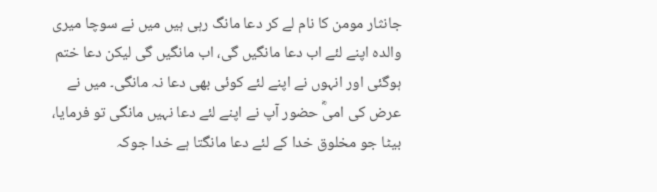جانثار مومن کا نام لے کر دعا مانگ رہی ہیں میں نے سوچا میری والدہ اپنے لئے اب دعا مانگیں گی، اب مانگیں گی لیکن دعا ختم ہوگئی اور انہوں نے اپنے لئے کوئی بھی دعا نہ مانگی۔ میں نے عرض کی امیؓ حضور آپ نے اپنے لئے دعا نہیں مانگی تو فرمایا، بیٹا جو مخلوق خدا کے لئے دعا مانگتا ہے خدا جوکہ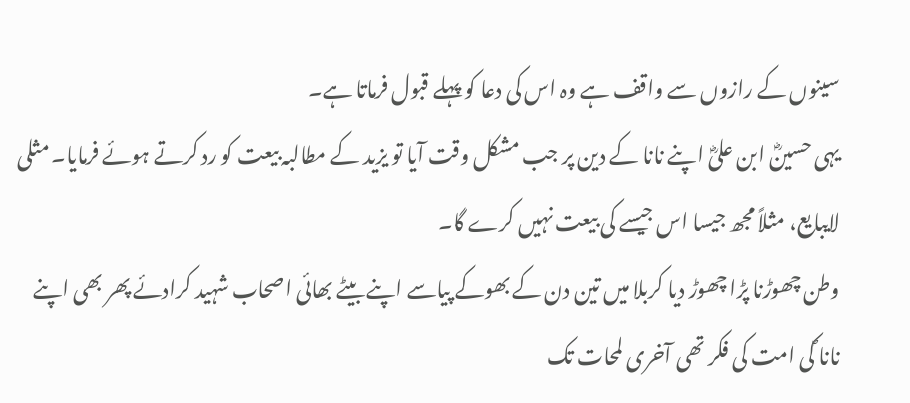سینوں کے رازوں سے واقف ہے وہ اس کی دعا کو پہلے قبول فرماتا ہے۔
یہی حسینؓ ابن علیؓ اپنے نانا کے دین پر جب مشکل وقت آیا تو یزید کے مطالبہ بیعت کو رد کرتے ہوئے فرمایا۔ مثلی لایبایع، مثلاً مجھ جیسا اس جیسے کی بیعت نہیں کرے گا۔
وطن چھوڑنا پڑا چھوڑ دیا کربلا میں تین دن کے بھوکے پیاسے اپنے بیٹے بھائی اصحاب شہید کرادئے پھر بھی اپنے نانا ؐکی امت کی فکر تھی آخری لمحات تک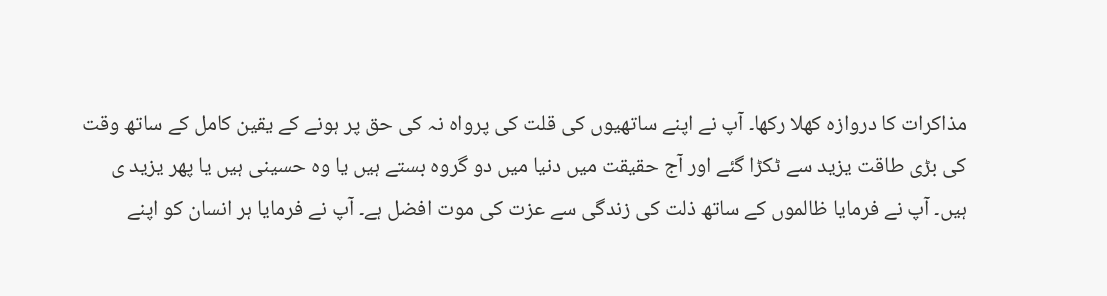مذاکرات کا دروازہ کھلا رکھا۔ آپ نے اپنے ساتھیوں کی قلت کی پرواہ نہ کی حق پر ہونے کے یقین کامل کے ساتھ وقت کی بڑی طاقت یزید سے ٹکڑا گئے اور آج حقیقت میں دنیا میں دو گروہ بستے ہیں یا وہ حسینی ہیں یا پھر یزید ی ہیں۔ آپ نے فرمایا ظالموں کے ساتھ ذلت کی زندگی سے عزت کی موت افضل ہے۔ آپ نے فرمایا ہر انسان کو اپنے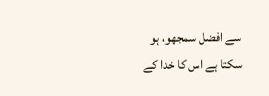سے افضل سمجھو، ہو سکتا ہے اس کا خدا کے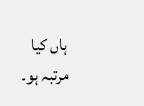ہاں کیا مرتبہ ہو۔